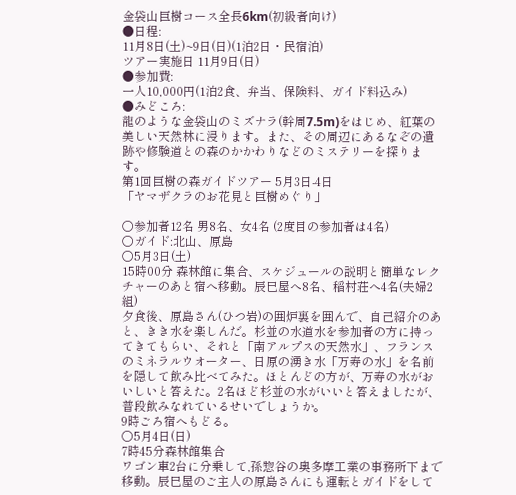金袋山巨樹コース全長6km(初級者向け)
●日程:
11月8日(土)~9日(日)(1泊2日・民宿泊)
ツアー実施日 11月9日(日)
●参加費:
一人10,000円(1泊2食、弁当、保険料、ガイド料込み)
●みどころ:
龍のような金袋山のミズナラ(幹周7.5m)をはじめ、紅葉の美しい天然林に浸ります。また、その周辺にあるなぞの遺跡や修験道との森のかかわりなどのミステリーを探ります。
第1回巨樹の森ガイドツアー 5月3日-4日
「ヤマザクラのお花見と巨樹めぐり」

○参加者12名 男8名、女4名 (2度目の参加者は4名)
○ガイド:北山、原島
○5月3日(土)
15時00分 森林館に集合、スケジュールの説明と簡単なレクチャーのあと宿へ移動。辰巳屋へ8名、稲村荘へ4名(夫婦2組)
夕食後、原島さん(ひつ岩)の囲炉裏を囲んで、自己紹介のあと、きき水を楽しんだ。杉並の水道水を参加者の方に持ってきてもらい、それと「南アルプスの天然水」、フランスのミネラルウオーター、日原の湧き水「万寿の水」を名前を隠して飲み比べてみた。ほとんどの方が、万寿の水がおいしいと答えた。2名ほど杉並の水がいいと答えましたが、普段飲みなれているせいでしょうか。
9時ごろ宿へもどる。
○5月4日(日)
7時45分森林館集合
ワゴン車2台に分乗して,孫惣谷の奥多摩工業の事務所下まで移動。辰巳屋のご主人の原島さんにも運転とガイドをして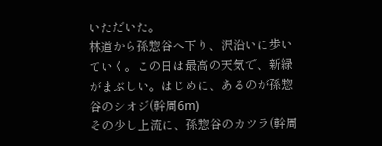いただいた。
林道から孫惣谷へ下り、沢沿いに歩いていく。この日は最高の天気で、新緑がまぶしい。はじめに、あるのが孫惣谷のシオジ(幹周6m)
その少し上流に、孫惣谷のカツラ(幹周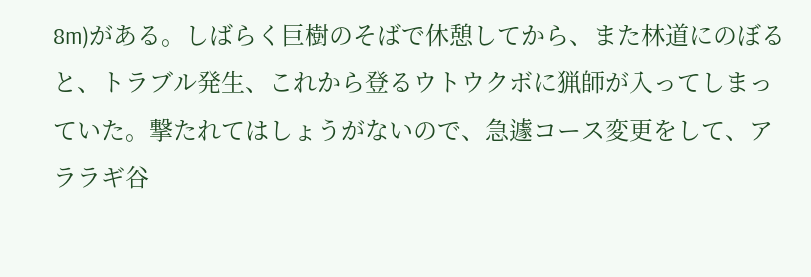8m)がある。しばらく巨樹のそばで休憩してから、また林道にのぼると、トラブル発生、これから登るウトウクボに猟師が入ってしまっていた。撃たれてはしょうがないので、急遽コース変更をして、アララギ谷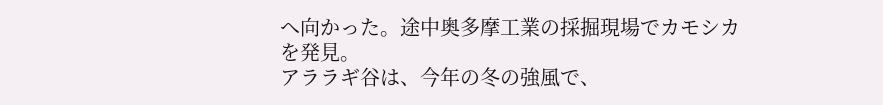へ向かった。途中奥多摩工業の採掘現場でカモシカを発見。
アララギ谷は、今年の冬の強風で、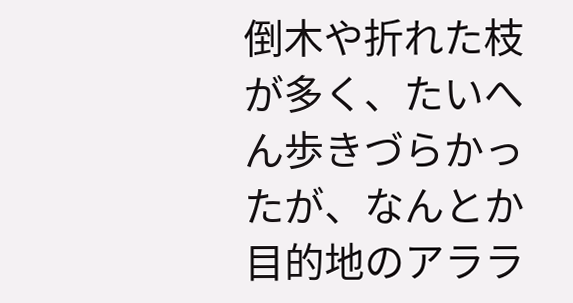倒木や折れた枝が多く、たいへん歩きづらかったが、なんとか目的地のアララ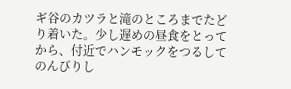ギ谷のカツラと滝のところまでたどり着いた。少し遅めの昼食をとってから、付近でハンモックをつるしてのんびりし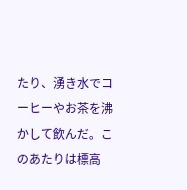たり、湧き水でコーヒーやお茶を沸かして飲んだ。このあたりは標高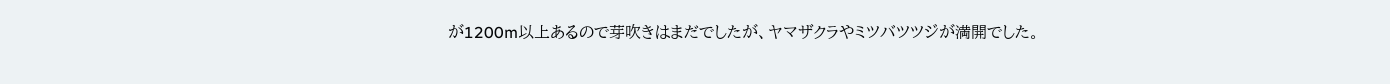が1200m以上あるので芽吹きはまだでしたが、ヤマザクラやミツバツツジが満開でした。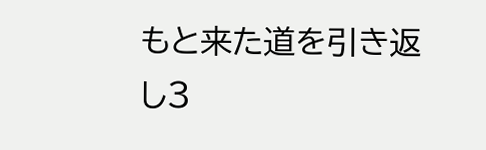もと来た道を引き返し3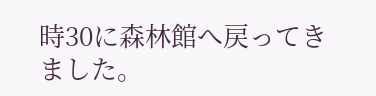時30に森林館へ戻ってきました。